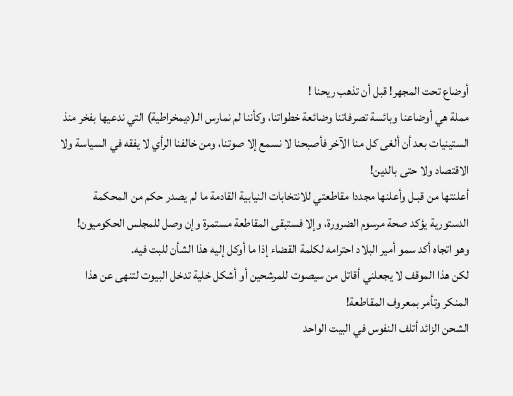أوضاع تحت المجهر! قبل أن تذهب ريحنا !
مملة هي أوضاعنا وبائسة تصرفاتنا وضائعة خطواتنا، وكأننا لم نمارس الـ(ديمخراطية) التي ندعيها بفخر منذ الستينيات بعد أن ألغى كل منا الآخر فأصبحنا لا نسمع إلا صوتنا، ومن خالفنا الرأي لا يفقه في السياسة ولا الاقتصاد ولا حتى بالدين!
أعلنتها من قبـل وأعلنها مجددا مقاطعتي للانتخابات النيابية القادمة ما لم يصدر حكم من المحكمة الدستورية يؤكد صحة مرسوم الضرورة، وإلا فستبقى المقاطعة مستمرة وإن وصل للمجلس الحكوميون!
وهو اتجاه أكد سمو أمير البلاد احترامه لكلمة القضاء إذا ما أوكل إليه هذا الشأن للبت فيه.
لكن هذا الموقف لا يجعلني أقاتل من سيصوت للمرشحين أو أشكل خلية تدخل البيوت لتنهى عن هذا المنكر وتأمر بمعروف المقاطعة!
الشحن الزائد أتلف النفوس في البيت الواحد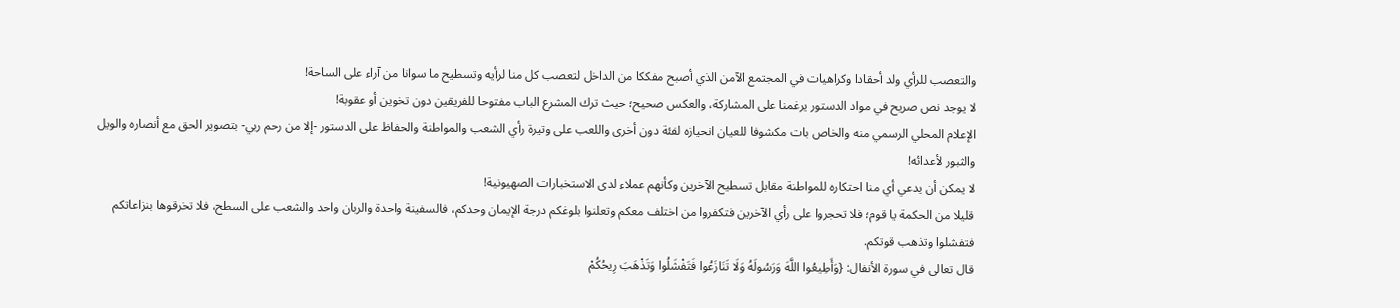والتعصب للرأي ولد أحقادا وكراهيات في المجتمع الآمن الذي أصبح مفككا من الداخل لتعصب كل منا لرأيه وتسطيح ما سوانا من آراء على الساحة!
لا يوجد نص صريح في مواد الدستور يرغمنا على المشاركة، والعكس صحيح؛ حيث ترك المشرع الباب مفتوحا للفريقين دون تخوين أو عقوبة!
الإعلام المحلي الرسمي منه والخاص بات مكشوفا للعيان انحيازه لفئة دون أخرى واللعب على وتيرة رأي الشعب والمواطنة والحفاظ على الدستور -إلا من رحم ربي- بتصوير الحق مع أنصاره والويل والثبور لأعدائه!
لا يمكن أن يدعي أي منا احتكاره للمواطنة مقابل تسطيح الآخرين وكأنهم عملاء لدى الاستخبارات الصهيونية!
قليلا من الحكمة يا قوم؛ فلا تحجروا على رأي الآخرين فتكفروا من اختلف معكم وتعلنوا بلوغكم درجة الإيمان وحدكم، فالسفينة واحدة والربان واحد والشعب على السطح، فلا تخرقوها بنزاعاتكم فتفشلوا وتذهب قوتكم.
قال تعالى في سورة الأنفال: {وَأَطِيعُوا اللَّهَ وَرَسُولَهُ وَلَا تَنَازَعُوا فَتَفْشَلُوا وَتَذْهَبَ رِيحُكُمْ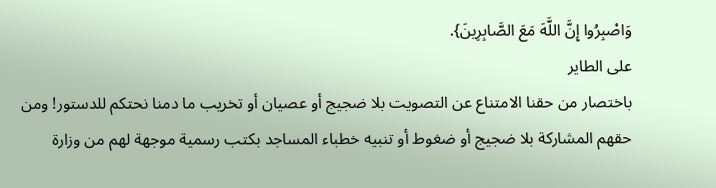وَاصْبِرُوا إِنَّ اللَّهَ مَعَ الصَّابِرِينَ}.
على الطاير
باختصار من حقنا الامتناع عن التصويت بلا ضجيج أو عصيان أو تخريب ما دمنا نحتكم للدستور! ومن حقهم المشاركة بلا ضجيج أو ضغوط أو تنبيه خطباء المساجد بكتب رسمية موجهة لهم من وزارة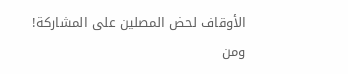الأوقاف لحض المصلين على المشاركة!
ومن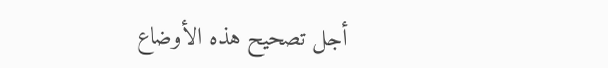أجل تصحيح هذه الأوضاع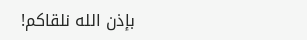بإذن الله نلقاكم!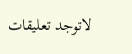لاتوجد تعليقات